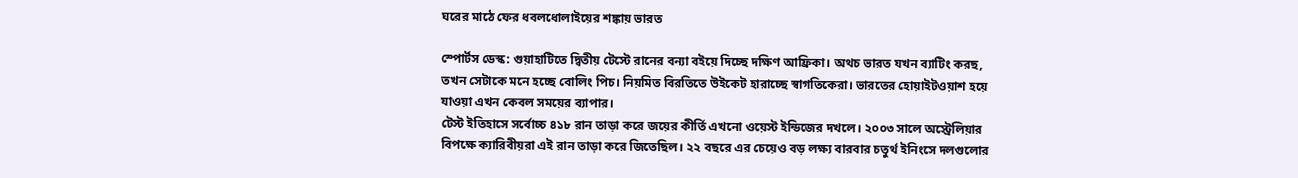ঘরের মাঠে ফের ধবলধোলাইয়ের শঙ্কায় ভারত

স্পোর্টস ডেস্ক: গুয়াহাটিতে দ্বিতীয় টেস্টে রানের বন্যা বইয়ে দিচ্ছে দক্ষিণ আফ্রিকা। অথচ ভারত যখন ব্যাটিং করছ, তখন সেটাকে মনে হচ্ছে বোলিং পিচ। নিয়মিত বিরতিতে উইকেট হারাচ্ছে স্বাগতিকেরা। ভারতের হোয়াইটওয়াশ হয়ে যাওয়া এখন কেবল সময়ের ব্যাপার।
টেস্ট ইতিহাসে সর্বোচ্চ ৪১৮ রান তাড়া করে জয়ের কীর্তি এখনো ওয়েস্ট ইন্ডিজের দখলে। ২০০৩ সালে অস্ট্রেলিয়ার বিপক্ষে ক্যারিবীয়রা এই রান তাড়া করে জিতেছিল। ২২ বছরে এর চেয়েও বড় লক্ষ্য বারবার চতুর্থ ইনিংসে দলগুলোর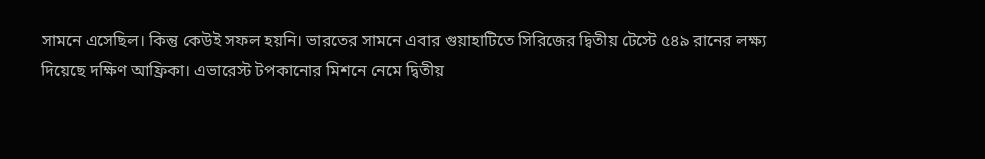সামনে এসেছিল। কিন্তু কেউই সফল হয়নি। ভারতের সামনে এবার গুয়াহাটিতে সিরিজের দ্বিতীয় টেস্টে ৫৪৯ রানের লক্ষ্য দিয়েছে দক্ষিণ আফ্রিকা। এভারেস্ট টপকানোর মিশনে নেমে দ্বিতীয়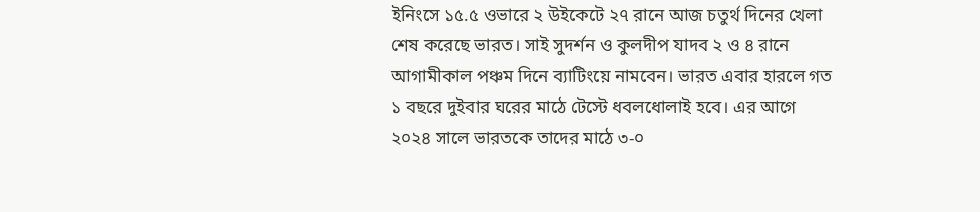ইনিংসে ১৫.৫ ওভারে ২ উইকেটে ২৭ রানে আজ চতুর্থ দিনের খেলা শেষ করেছে ভারত। সাই সুদর্শন ও কুলদীপ যাদব ২ ও ৪ রানে আগামীকাল পঞ্চম দিনে ব্যাটিংয়ে নামবেন। ভারত এবার হারলে গত ১ বছরে দুইবার ঘরের মাঠে টেস্টে ধবলধোলাই হবে। এর আগে ২০২৪ সালে ভারতকে তাদের মাঠে ৩-০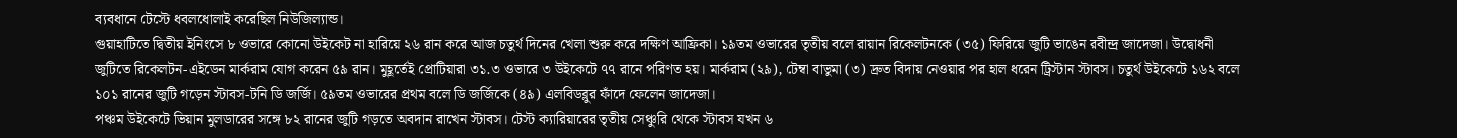ব্যবধানে টেস্টে ধবলধোলাই করেছিল নিউজিল্যান্ড।
গুয়াহাটিতে দ্বিতীয় ইনিংসে ৮ ওভারে কোনো উইকেট না হারিয়ে ২৬ রান করে আজ চতুর্থ দিনের খেলা শুরু করে দক্ষিণ আফ্রিকা। ১৯তম ওভারের তৃতীয় বলে রায়ান রিকেলটনকে (৩৫) ফিরিয়ে জুটি ভাঙেন রবীন্দ্র জাদেজা। উদ্বোধনী জুটিতে রিকেলটন-এইডেন মার্করাম যোগ করেন ৫৯ রান। মুহূর্তেই প্রোটিয়ারা ৩১.৩ ওভারে ৩ উইকেটে ৭৭ রানে পরিণত হয়। মার্করাম (২৯), টেম্বা বাভুমা (৩) দ্রুত বিদায় নেওয়ার পর হাল ধরেন ট্রিস্টান স্টাবস। চতুর্থ উইকেটে ১৬২ বলে ১০১ রানের জুটি গড়েন স্টাবস-টনি ডি জর্জি। ৫৯তম ওভারের প্রথম বলে ডি জর্জিকে (৪৯) এলবিডব্লুর ফাঁদে ফেলেন জাদেজা।
পঞ্চম উইকেটে ভিয়ান মুলডারের সঙ্গে ৮২ রানের জুটি গড়তে অবদান রাখেন স্টাবস। টেস্ট ক্যারিয়ারের তৃতীয় সেঞ্চুরি থেকে স্টাবস যখন ৬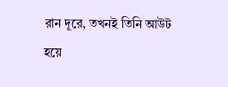রান দূরে, তখনই তিনি আউট হয়ে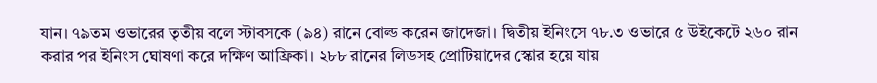যান। ৭৯তম ওভারের তৃতীয় বলে স্টাবসকে (৯৪) রানে বোল্ড করেন জাদেজা। দ্বিতীয় ইনিংসে ৭৮.৩ ওভারে ৫ উইকেটে ২৬০ রান করার পর ইনিংস ঘোষণা করে দক্ষিণ আফ্রিকা। ২৮৮ রানের লিডসহ প্রোটিয়াদের স্কোর হয়ে যায়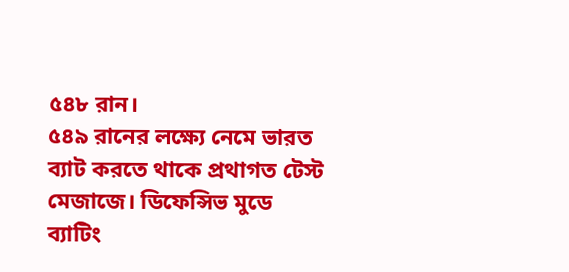৫৪৮ রান।
৫৪৯ রানের লক্ষ্যে নেমে ভারত ব্যাট করতে থাকে প্রথাগত টেস্ট মেজাজে। ডিফেন্সিভ মুডে ব্যাটিং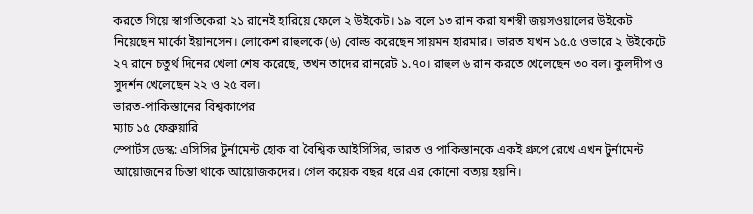করতে গিয়ে স্বাগতিকেরা ২১ রানেই হারিয়ে ফেলে ২ উইকেট। ১৯ বলে ১৩ রান করা যশস্বী জয়সওয়ালের উইকেট নিয়েছেন মার্কো ইয়ানসেন। লোকেশ রাহুলকে (৬) বোল্ড করেছেন সায়মন হারমার। ভারত যখন ১৫.৫ ওভারে ২ উইকেটে ২৭ রানে চতুর্থ দিনের খেলা শেষ করেছে, তখন তাদের রানরেট ১.৭০। রাহুল ৬ রান করতে খেলেছেন ৩০ বল। কুলদীপ ও সুদর্শন খেলেছেন ২২ ও ২৫ বল।
ভারত-পাকিস্তানের বিশ্বকাপের
ম্যাচ ১৫ ফেব্রুয়ারি
স্পোর্টস ডেস্ক: এসিসির টুর্নামেন্ট হোক বা বৈশ্বিক আইসিসির, ভারত ও পাকিস্তানকে একই গ্রুপে রেখে এখন টুর্নামেন্ট আয়োজনের চিন্তা থাকে আয়োজকদের। গেল কয়েক বছর ধরে এর কোনো বত্যয় হয়নি।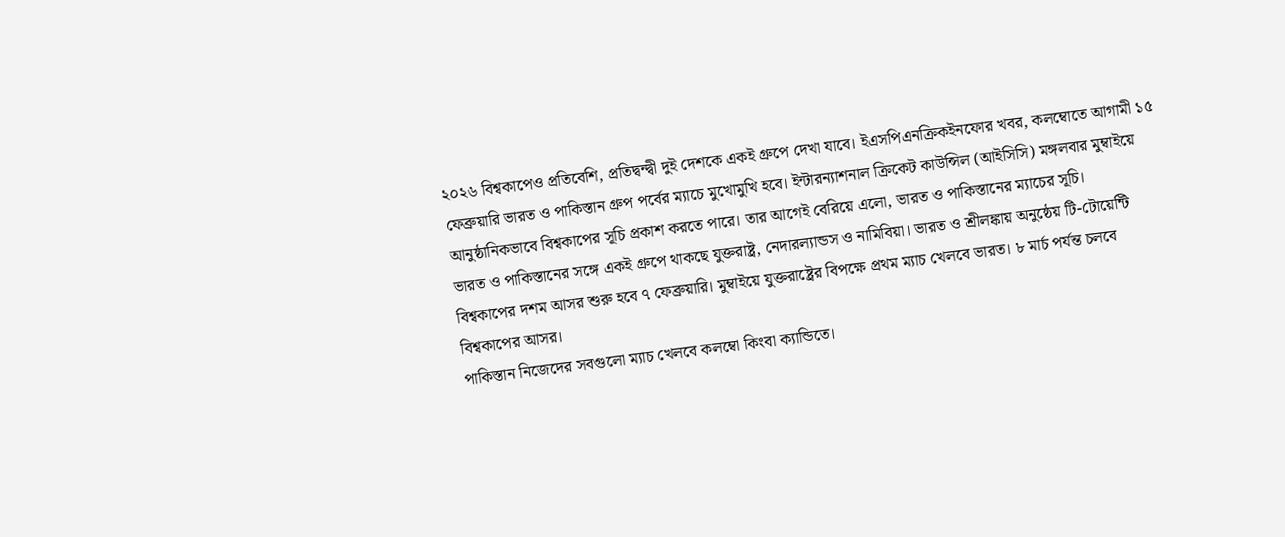২০২৬ বিশ্বকাপেও প্রতিবেশি, প্রতিদ্বন্দ্বী দুই দেশকে একই গ্রুপে দেখা যাবে। ইএসপিএনক্রিকইনফোর খবর, কলম্বোতে আগামী ১৫ ফেব্রুয়ারি ভারত ও পাকিস্তান গ্রুপ পর্বের ম্যাচে মুখোমুখি হবে। ইন্টারন্যাশনাল ক্রিকেট কাউন্সিল (আইসিসি) মঙ্গলবার মুম্বাইয়ে আনুষ্ঠানিকভাবে বিশ্বকাপের সূচি প্রকাশ করতে পারে। তার আগেই বেরিয়ে এলো, ভারত ও পাকিস্তানের ম্যাচের সূচি।
ভারত ও পাকিস্তানের সঙ্গে একই গ্রুপে থাকছে যুক্তরাষ্ট্র, নেদারল্যান্ডস ও নামিবিয়া। ভারত ও শ্রীলঙ্কায় অনুষ্ঠেয় টি-টোয়েন্টি বিশ্বকাপের দশম আসর শুরু হবে ৭ ফেব্রুয়ারি। মুম্বাইয়ে যুক্তরাষ্ট্রের বিপক্ষে প্রথম ম্যাচ খেলবে ভারত। ৮ মার্চ পর্যন্ত চলবে বিশ্বকাপের আসর।
পাকিস্তান নিজেদের সবগুলো ম্যাচ খেলবে কলম্বো কিংবা ক্যান্ডিতে।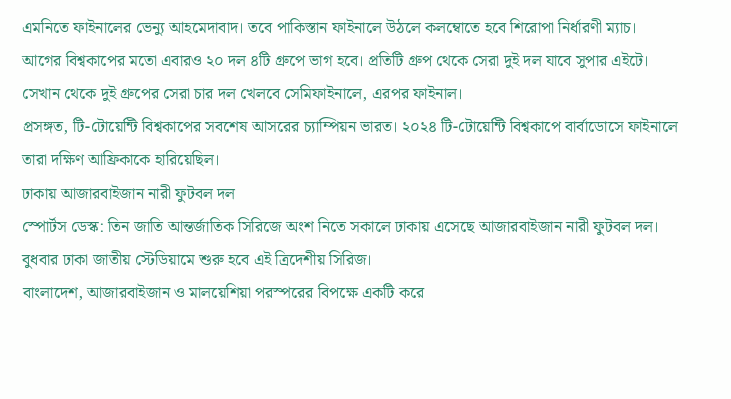এমনিতে ফাইনালের ভেন্যু আহমেদাবাদ। তবে পাকিস্তান ফাইনালে উঠলে কলম্বোতে হবে শিরোপা নির্ধারণী ম্যাচ। আগের বিশ্বকাপের মতো এবারও ২০ দল ৪টি গ্রুপে ভাগ হবে। প্রতিটি গ্রুপ থেকে সেরা দুই দল যাবে সুপার এইটে। সেখান থেকে দুই গ্রুপের সেরা চার দল খেলবে সেমিফাইনালে, এরপর ফাইনাল।
প্রসঙ্গত, টি-টোয়েন্টি বিশ্বকাপের সবশেষ আসরের চ্যাম্পিয়ন ভারত। ২০২৪ টি-টোয়েন্টি বিশ্বকাপে বার্বাডোসে ফাইনালে তারা দক্ষিণ আফ্রিকাকে হারিয়েছিল।
ঢাকায় আজারবাইজান নারী ফুটবল দল
স্পোর্টস ডেস্ক: তিন জাতি আন্তর্জাতিক সিরিজে অংশ নিতে সকালে ঢাকায় এসেছে আজারবাইজান নারী ফুটবল দল। বুধবার ঢাকা জাতীয় স্টেডিয়ামে শুরু হবে এই ত্রিদেশীয় সিরিজ।
বাংলাদেশ, আজারবাইজান ও মালয়েশিয়া পরস্পরের বিপক্ষে একটি করে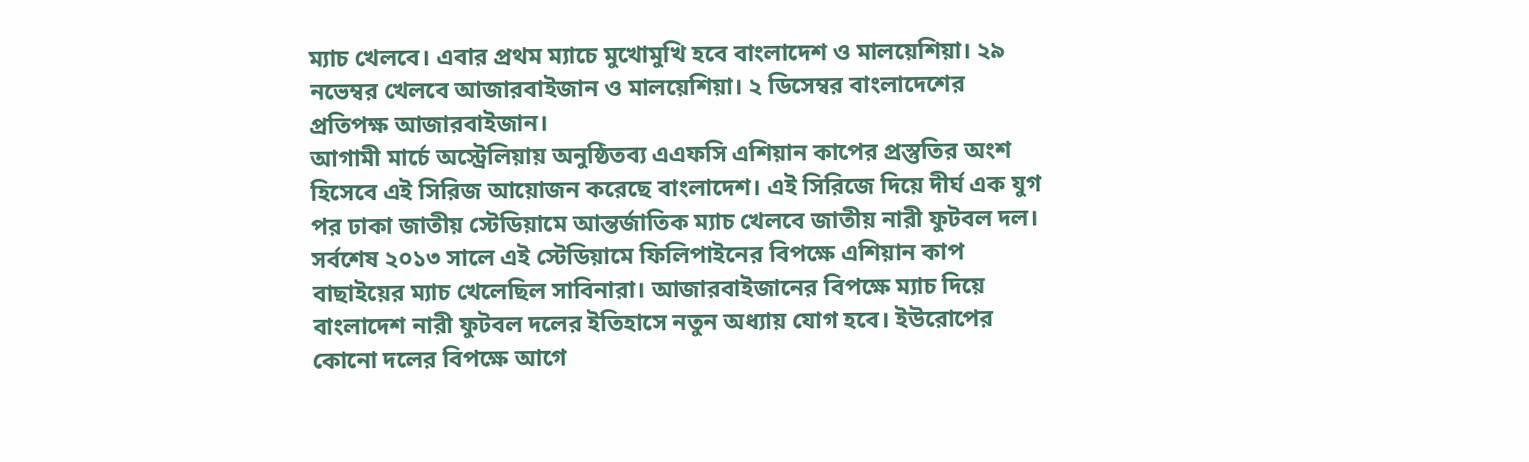ম্যাচ খেলবে। এবার প্রথম ম্যাচে মুখোমুখি হবে বাংলাদেশ ও মালয়েশিয়া। ২৯ নভেম্বর খেলবে আজারবাইজান ও মালয়েশিয়া। ২ ডিসেম্বর বাংলাদেশের প্রতিপক্ষ আজারবাইজান।
আগামী মার্চে অস্ট্রেলিয়ায় অনুষ্ঠিতব্য এএফসি এশিয়ান কাপের প্রস্তুতির অংশ হিসেবে এই সিরিজ আয়োজন করেছে বাংলাদেশ। এই সিরিজে দিয়ে দীর্ঘ এক যুগ পর ঢাকা জাতীয় স্টেডিয়ামে আন্তর্জাতিক ম্যাচ খেলবে জাতীয় নারী ফুটবল দল। সর্বশেষ ২০১৩ সালে এই স্টেডিয়ামে ফিলিপাইনের বিপক্ষে এশিয়ান কাপ বাছাইয়ের ম্যাচ খেলেছিল সাবিনারা। আজারবাইজানের বিপক্ষে ম্যাচ দিয়ে বাংলাদেশ নারী ফুটবল দলের ইতিহাসে নতুন অধ্যায় যোগ হবে। ইউরোপের কোনো দলের বিপক্ষে আগে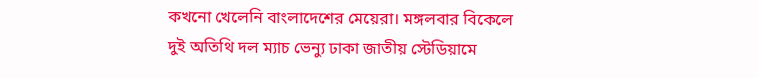কখনো খেলেনি বাংলাদেশের মেয়েরা। মঙ্গলবার বিকেলে দুই অতিথি দল ম্যাচ ভেন্যু ঢাকা জাতীয় স্টেডিয়ামে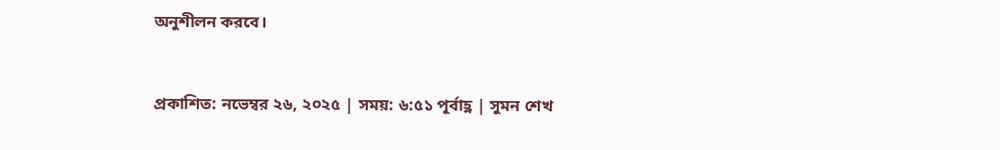অনুশীলন করবে।


প্রকাশিত: নভেম্বর ২৬, ২০২৫ | সময়: ৬:৫১ পূর্বাহ্ণ | সুমন শেখ